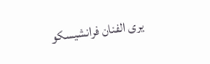يرى الفنان فرانشيسكو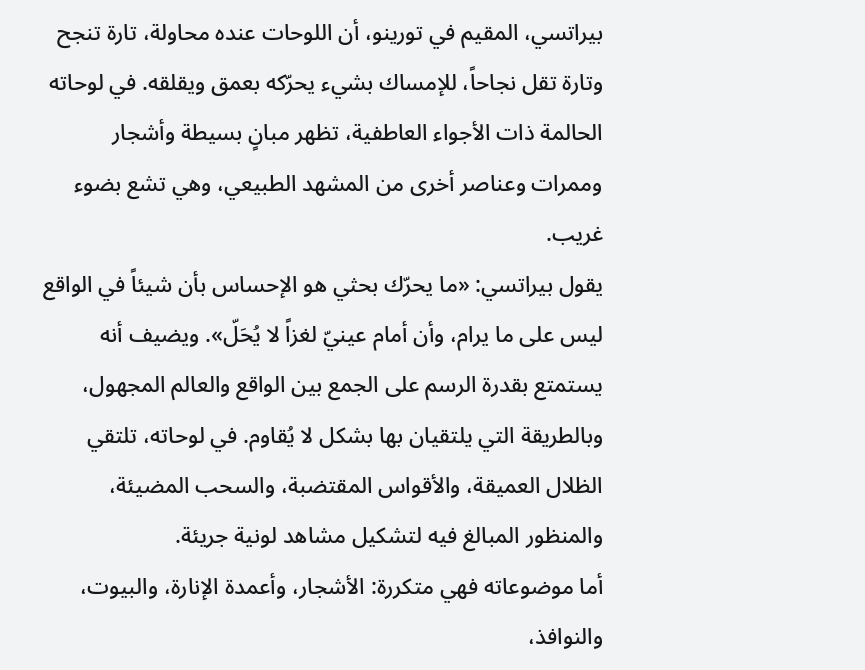بيراتسي، المقيم في تورينو، أن اللوحات عنده محاولة، تارة تنجح وتارة تقل نجاحاً، للإمساك بشيء يحرّكه بعمق ويقلقه. في لوحاته الحالمة ذات الأجواء العاطفية، تظهر مبانٍ بسيطة وأشجار وممرات وعناصر أخرى من المشهد الطبيعي، وهي تشع بضوء غريب.
يقول بيراتسي: «ما يحرّك بحثي هو الإحساس بأن شيئاً في الواقع ليس على ما يرام، وأن أمام عينيّ لغزاً لا يُحَلّ». ويضيف أنه يستمتع بقدرة الرسم على الجمع بين الواقع والعالم المجهول، وبالطريقة التي يلتقيان بها بشكل لا يُقاوم. في لوحاته، تلتقي الظلال العميقة، والأقواس المقتضبة، والسحب المضيئة، والمنظور المبالغ فيه لتشكيل مشاهد لونية جريئة.
أما موضوعاته فهي متكررة: الأشجار، وأعمدة الإنارة، والبيوت، والنوافذ،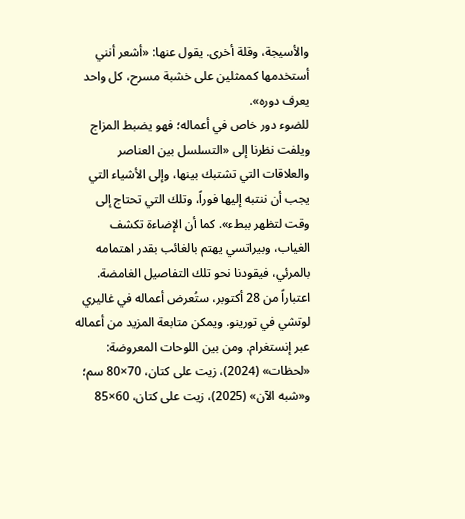والأسيجة، وقلة أخرى. يقول عنها: «أشعر أنني أستخدمها كممثلين على خشبة مسرح، كل واحد يعرف دوره».
للضوء دور خاص في أعماله؛ فهو يضبط المزاج ويلفت نظرنا إلى «التسلسل بين العناصر والعلاقات التي تشتبك بينها، وإلى الأشياء التي يجب أن ننتبه إليها فوراً، وتلك التي تحتاج إلى وقت لتظهر ببطء». كما أن الإضاءة تكشف الغياب، وبيراتسي يهتم بالغائب بقدر اهتمامه بالمرئي، فيقودنا نحو تلك التفاصيل الغامضة.
اعتباراً من 28 أكتوبر، ستُعرض أعماله في غاليري لوتشي في تورينو. ويمكن متابعة المزيد من أعماله عبر إنستغرام. ومن بين اللوحات المعروضة: «لحظات» (2024)، زيت على كتان، 70×80 سم؛ و«شبه الآن» (2025)، زيت على كتان، 60×85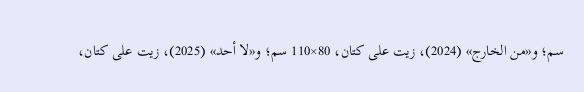سم؛ و«من الخارج» (2024)، زيت على كتان، 80×110 سم؛ و«لا أحد» (2025)، زيت على كتان،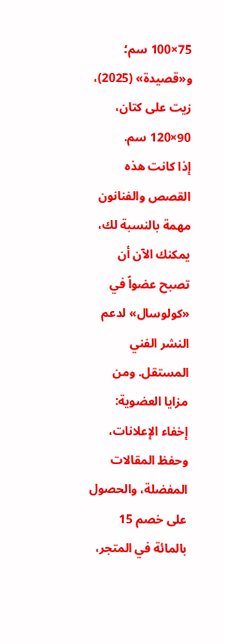75×100 سم؛ و«قصيدة» (2025)، زيت على كتان، 90×120 سم.
إذا كانت هذه القصص والفنانون مهمة بالنسبة لك، يمكنك الآن أن تصبح عضواً في «كولوسال» لدعم النشر الفني المستقل. ومن مزايا العضوية: إخفاء الإعلانات، وحفظ المقالات المفضلة، والحصول على خصم 15 بالمائة في المتجر،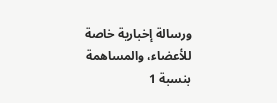ورسالة إخبارية خاصة للأعضاء، والمساهمة بنسبة 1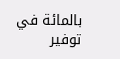بالمائة في توفير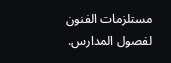مستلزمات الفنون لفصول المدارس.